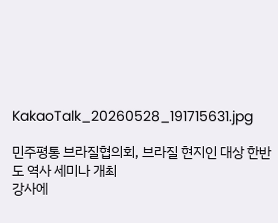KakaoTalk_20260528_191715631.jpg

민주평통 브라질협의회, 브라질 현지인 대상 한반도 역사 세미나 개최
강사에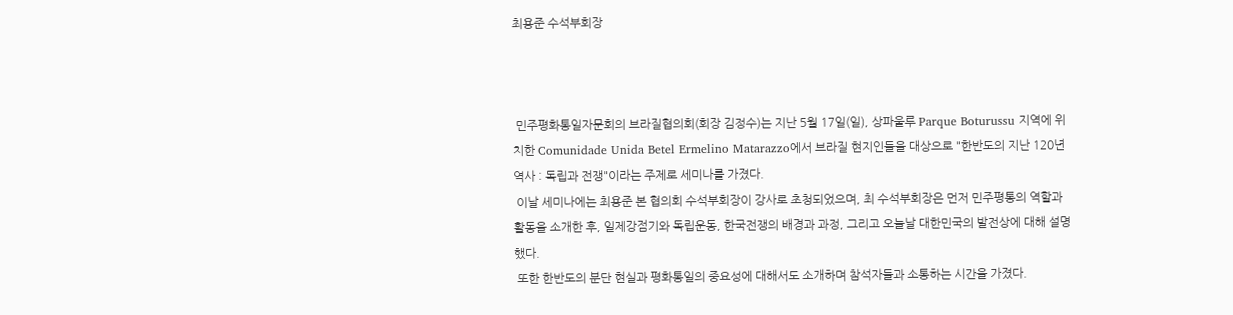최용준 수석부회장



 민주평화통일자문회의 브라질협의회(회장 김정수)는 지난 5월 17일(일), 상파울루 Parque Boturussu 지역에 위치한 Comunidade Unida Betel Ermelino Matarazzo에서 브라질 현지인들을 대상으로 "한반도의 지난 120년 역사 : 독립과 전쟁"이라는 주제로 세미나를 가졌다.
 이날 세미나에는 최용준 본 협의회 수석부회장이 강사로 초청되었으며, 최 수석부회장은 먼저 민주평통의 역할과 활동을 소개한 후, 일제강점기와 독립운동, 한국전쟁의 배경과 과정, 그리고 오늘날 대한민국의 발전상에 대해 설명했다.
 또한 한반도의 분단 현실과 평화통일의 중요성에 대해서도 소개하며 참석자들과 소통하는 시간을 가졌다.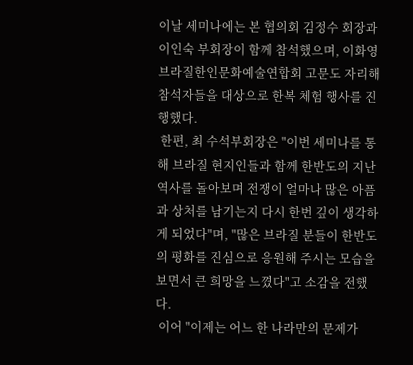이날 세미나에는 본 협의회 김정수 회장과 이인숙 부회장이 함께 참석했으며, 이화영 브라질한인문화예술연합회 고문도 자리해 참석자들을 대상으로 한복 체험 행사를 진행했다.
 한편, 최 수석부회장은 "이번 세미나를 통해 브라질 현지인들과 함께 한반도의 지난 역사를 돌아보며 전쟁이 얼마나 많은 아픔과 상처를 남기는지 다시 한번 깊이 생각하게 되었다"며, "많은 브라질 분들이 한반도의 평화를 진심으로 응원해 주시는 모습을 보면서 큰 희망을 느꼈다"고 소감을 전했다.
 이어 "이제는 어느 한 나라만의 문제가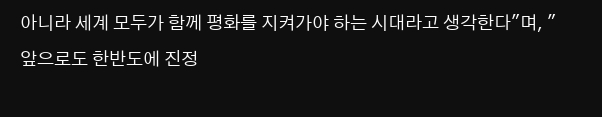아니라 세계 모두가 함께 평화를 지켜가야 하는 시대라고 생각한다"며, "앞으로도 한반도에 진정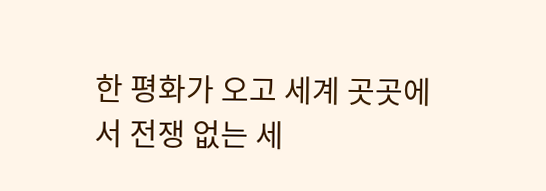한 평화가 오고 세계 곳곳에서 전쟁 없는 세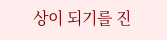상이 되기를 진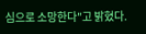심으로 소망한다"고 밝혔다.